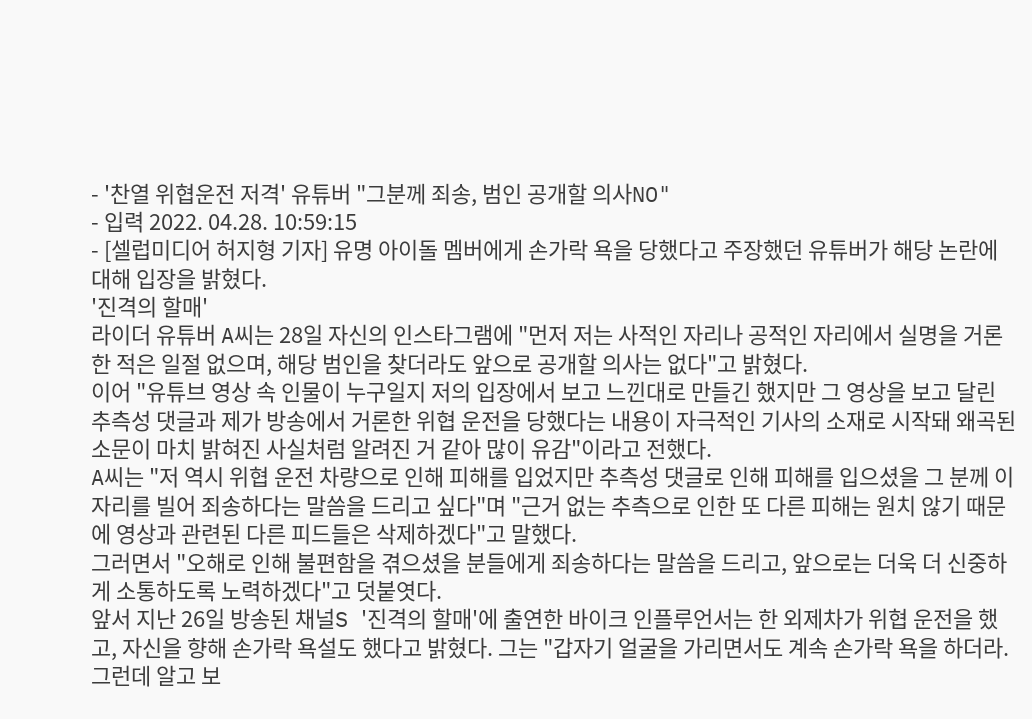- '찬열 위협운전 저격' 유튜버 "그분께 죄송, 범인 공개할 의사NO"
- 입력 2022. 04.28. 10:59:15
- [셀럽미디어 허지형 기자] 유명 아이돌 멤버에게 손가락 욕을 당했다고 주장했던 유튜버가 해당 논란에 대해 입장을 밝혔다.
'진격의 할매'
라이더 유튜버 A씨는 28일 자신의 인스타그램에 "먼저 저는 사적인 자리나 공적인 자리에서 실명을 거론한 적은 일절 없으며, 해당 범인을 찾더라도 앞으로 공개할 의사는 없다"고 밝혔다.
이어 "유튜브 영상 속 인물이 누구일지 저의 입장에서 보고 느낀대로 만들긴 했지만 그 영상을 보고 달린 추측성 댓글과 제가 방송에서 거론한 위협 운전을 당했다는 내용이 자극적인 기사의 소재로 시작돼 왜곡된 소문이 마치 밝혀진 사실처럼 알려진 거 같아 많이 유감"이라고 전했다.
A씨는 "저 역시 위협 운전 차량으로 인해 피해를 입었지만 추측성 댓글로 인해 피해를 입으셨을 그 분께 이 자리를 빌어 죄송하다는 말씀을 드리고 싶다"며 "근거 없는 추측으로 인한 또 다른 피해는 원치 않기 때문에 영상과 관련된 다른 피드들은 삭제하겠다"고 말했다.
그러면서 "오해로 인해 불편함을 겪으셨을 분들에게 죄송하다는 말씀을 드리고, 앞으로는 더욱 더 신중하게 소통하도록 노력하겠다"고 덧붙엿다.
앞서 지난 26일 방송된 채널S '진격의 할매'에 출연한 바이크 인플루언서는 한 외제차가 위협 운전을 했고, 자신을 향해 손가락 욕설도 했다고 밝혔다. 그는 "갑자기 얼굴을 가리면서도 계속 손가락 욕을 하더라. 그런데 알고 보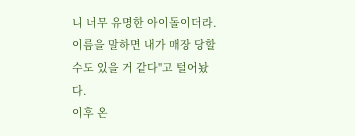니 너무 유명한 아이돌이더라. 이름을 말하면 내가 매장 당할 수도 있을 거 같다"고 털어놨다.
이후 온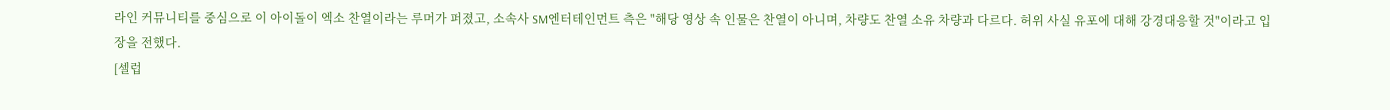라인 커뮤니티를 중심으로 이 아이돌이 엑소 찬열이라는 루머가 퍼졌고, 소속사 SM엔터테인먼트 측은 "해당 영상 속 인물은 찬열이 아니며, 차량도 찬열 소유 차량과 다르다. 허위 사실 유포에 대해 강경대응할 것"이라고 입장을 전했다.
[셀럽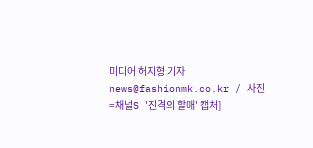미디어 허지형 기자 news@fashionmk.co.kr / 사진=채널S '진격의 할매' 캡처]